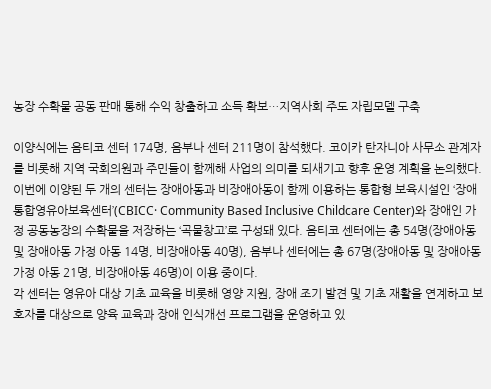농장 수확물 공동 판매 통해 수익 창출하고 소득 확보…지역사회 주도 자립모델 구축

이양식에는 음티코 센터 174명, 음부나 센터 211명이 참석했다. 코이카 탄자니아 사무소 관계자를 비롯해 지역 국회의원과 주민들이 함께해 사업의 의미를 되새기고 향후 운영 계획을 논의했다.
이번에 이양된 두 개의 센터는 장애아동과 비장애아동이 함께 이용하는 통합형 보육시설인 ‘장애통합영유아보육센터’(CBICC· Community Based Inclusive Childcare Center)와 장애인 가정 공동농장의 수확물을 저장하는 ‘곡물창고’로 구성돼 있다. 음티코 센터에는 총 54명(장애아동 및 장애아동 가정 아동 14명, 비장애아동 40명), 음부나 센터에는 총 67명(장애아동 및 장애아동 가정 아동 21명, 비장애아동 46명)이 이용 중이다.
각 센터는 영유아 대상 기초 교육을 비롯해 영양 지원, 장애 조기 발견 및 기초 재활을 연계하고 보호자를 대상으로 양육 교육과 장애 인식개선 프로그램을 운영하고 있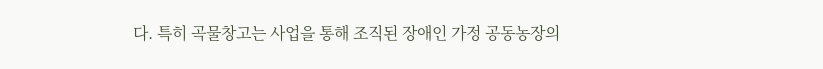다. 특히 곡물창고는 사업을 통해 조직된 장애인 가정 공동농장의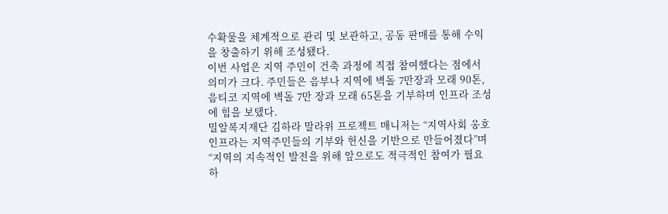수확물을 체계적으로 관리 및 보관하고, 공동 판매를 통해 수익을 창출하기 위해 조성됐다.
이번 사업은 지역 주민이 건축 과정에 직접 참여했다는 점에서 의미가 크다. 주민들은 음부나 지역에 벽돌 7만장과 모래 90톤, 음티코 지역에 벽돌 7만 장과 모래 65톤을 기부하며 인프라 조성에 힘을 보탰다.
밀알복지재단 김하라 말라위 프로젝트 매니저는 “지역사회 옹호 인프라는 지역주민들의 기부와 헌신을 기반으로 만들어졌다”며 “지역의 지속적인 발전을 위해 앞으로도 적극적인 참여가 필요하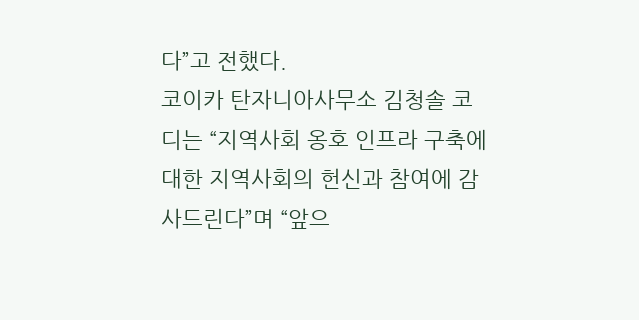다”고 전했다.
코이카 탄자니아사무소 김청솔 코디는 “지역사회 옹호 인프라 구축에 대한 지역사회의 헌신과 참여에 감사드린다”며 “앞으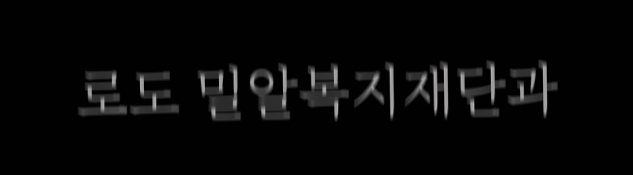로도 밀알복지재단과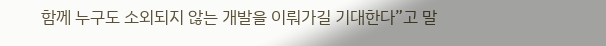함께 누구도 소외되지 않는 개발을 이뤄가길 기대한다”고 말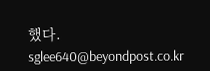했다.
sglee640@beyondpost.co.kr